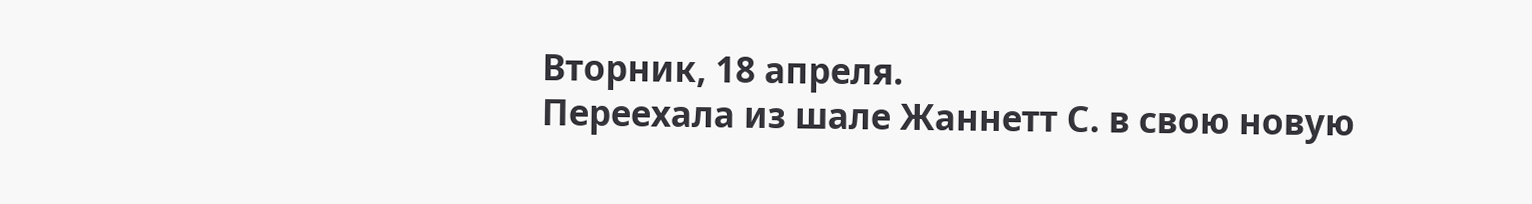Вторник, 18 апреля.
Переехала из шале Жаннетт С. в свою новую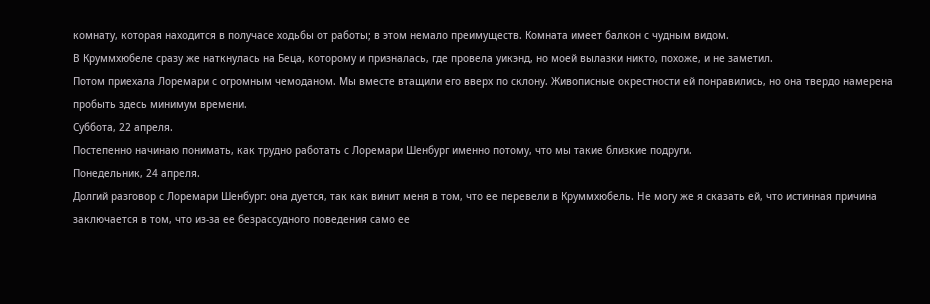комнату, которая находится в получасе ходьбы от работы; в этом немало преимуществ. Комната имеет балкон с чудным видом.
В Круммхюбеле сразу же наткнулась на Беца, которому и призналась, где провела уикэнд, но моей вылазки никто, похоже, и не заметил.
Потом приехала Лоремари с огромным чемоданом. Мы вместе втащили его вверх по склону. Живописные окрестности ей понравились, но она твердо намерена пробыть здесь минимум времени.
Суббота, 22 апреля.
Постепенно начинаю понимать, как трудно работать с Лоремари Шенбург именно потому, что мы такие близкие подруги.
Понедельник, 24 апреля.
Долгий разговор с Лоремари Шенбург: она дуется, так как винит меня в том, что ее перевели в Круммхюбель. Не могу же я сказать ей, что истинная причина заключается в том, что из-за ее безрассудного поведения само ее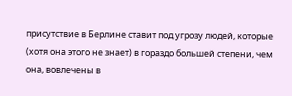присутствие в Берлине ставит под угрозу людей, которые (хотя она этого не знает) в гораздо большей степени, чем она, вовлечены в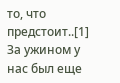то, что предстоит..[1] За ужином у нас был еще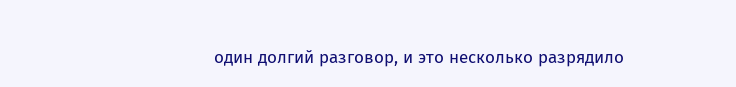один долгий разговор, и это несколько разрядило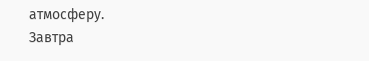атмосферу.
Завтра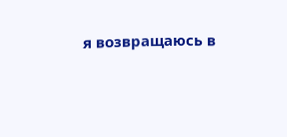я возвращаюсь в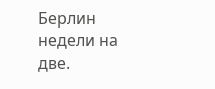Берлин недели на две.